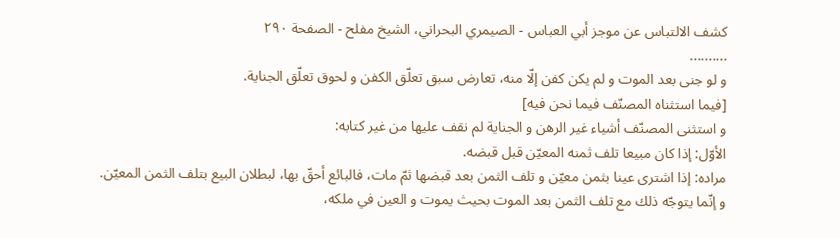كشف الالتباس عن موجز أبي العباس - الصيمري البحراني، الشيخ مفلح - الصفحة ٢٩٠
..........
و لو جنى بعد الموت و لم يكن كفن إلّا منه، تعارض سبق تعلّق الكفن و لحوق تعلّق الجناية.
[فيما استثناه المصنّف فيما نحن فيه]
و استثنى المصنّف أشياء غير الرهن و الجناية لم نقف عليها من غير كتابه:
الأوّل: إذا كان مبيعا تلف ثمنه المعيّن قبل قبضه.
مراده: إذا اشترى عينا بثمن معيّن و تلف الثمن بعد قبضها ثمّ مات، فالبائع أحقّ بها، لبطلان البيع بتلف الثمن المعيّن.
و إنّما يتوجّه ذلك مع تلف الثمن بعد الموت بحيث يموت و العين في ملكه،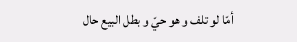أمّا لو تلف و هو حيّ و بطل البيع حال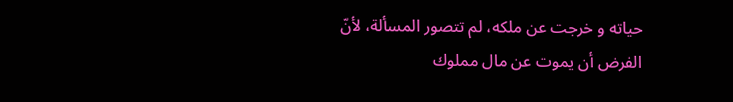حياته و خرجت عن ملكه، لم تتصور المسألة، لأنّ الفرض أن يموت عن مال مملوك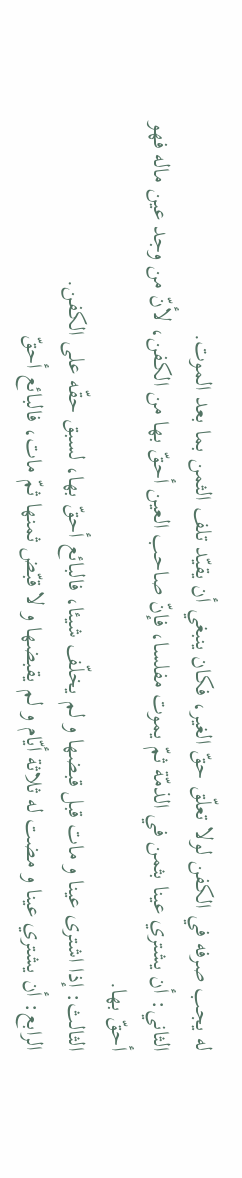له يجب صرفه في الكفن لولا تعلّق حقّ الغير، فكان ينبغي أن يقيّد تلف الثمن بما بعد الموت.
الثاني: أن يشتري عينا بثمن في الذمّة ثمّ يموت مفلسا، فإنّ صاحب العين أحقّ بها من الكفن، لأنّ من وجد عين ماله فهو أحقّ بها.
الثالث: إذا اشترى عينا و مات قبل قبضها و لم يخلّف شيئا، فالبائع أحقّ بها، لسبق حقّه على الكفن.
الرابع: أن يشتري عينا و مضت له ثلاثة أيّام و لم يقبضها و لا قبّض ثمنها ثمّ مات، فالبائع أحقّ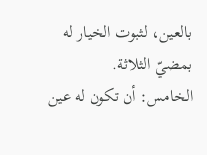بالعين، لثبوت الخيار له بمضيّ الثلاثة.
الخامس: أن تكون له عين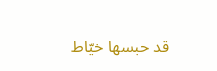قد حبسها خيّاط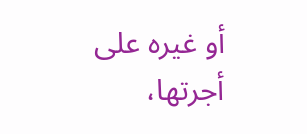أو غيره على أجرتها،